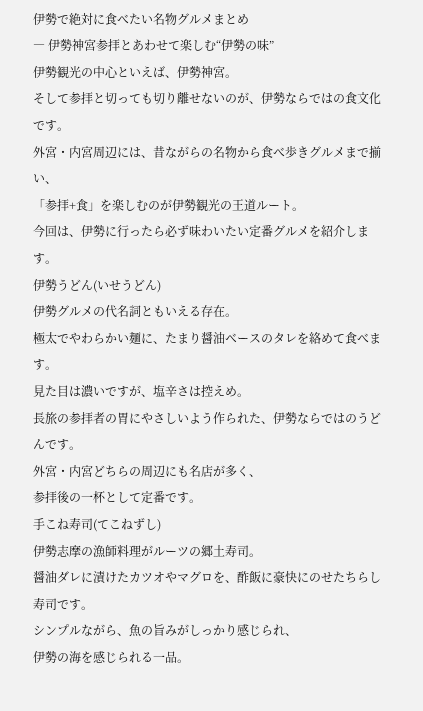伊勢で絶対に食べたい名物グルメまとめ
― 伊勢神宮参拝とあわせて楽しむ“伊勢の味”
伊勢観光の中心といえば、伊勢神宮。
そして参拝と切っても切り離せないのが、伊勢ならではの食文化です。
外宮・内宮周辺には、昔ながらの名物から食べ歩きグルメまで揃い、
「参拝+食」を楽しむのが伊勢観光の王道ルート。
今回は、伊勢に行ったら必ず味わいたい定番グルメを紹介します。
伊勢うどん(いせうどん)
伊勢グルメの代名詞ともいえる存在。
極太でやわらかい麺に、たまり醤油ベースのタレを絡めて食べます。
見た目は濃いですが、塩辛さは控えめ。
長旅の参拝者の胃にやさしいよう作られた、伊勢ならではのうどんです。
外宮・内宮どちらの周辺にも名店が多く、
参拝後の一杯として定番です。
手こね寿司(てこねずし)
伊勢志摩の漁師料理がルーツの郷土寿司。
醤油ダレに漬けたカツオやマグロを、酢飯に豪快にのせたちらし寿司です。
シンプルながら、魚の旨みがしっかり感じられ、
伊勢の海を感じられる一品。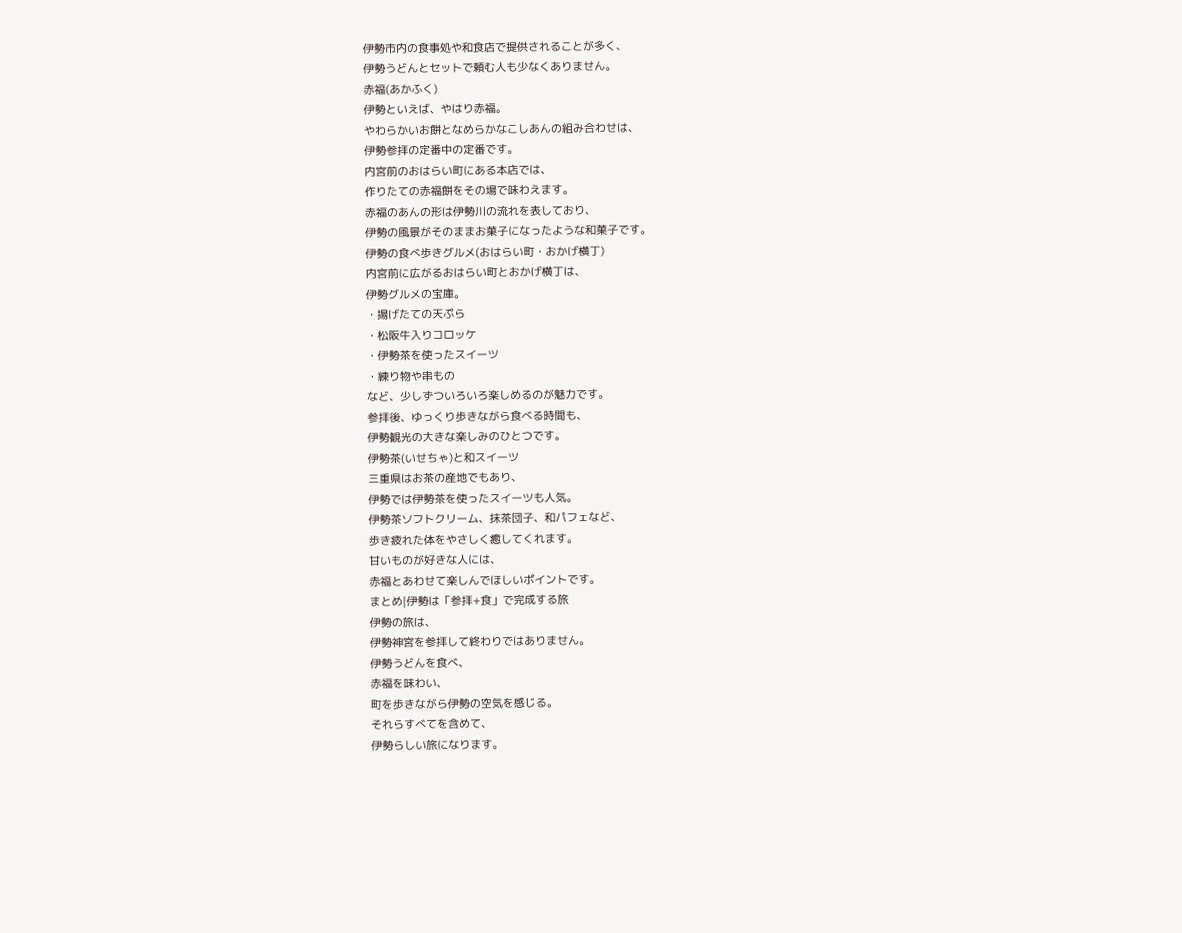伊勢市内の食事処や和食店で提供されることが多く、
伊勢うどんとセットで頼む人も少なくありません。
赤福(あかふく)
伊勢といえば、やはり赤福。
やわらかいお餅となめらかなこしあんの組み合わせは、
伊勢参拝の定番中の定番です。
内宮前のおはらい町にある本店では、
作りたての赤福餅をその場で味わえます。
赤福のあんの形は伊勢川の流れを表しており、
伊勢の風景がそのままお菓子になったような和菓子です。
伊勢の食べ歩きグルメ(おはらい町・おかげ横丁)
内宮前に広がるおはらい町とおかげ横丁は、
伊勢グルメの宝庫。
・揚げたての天ぷら
・松阪牛入りコロッケ
・伊勢茶を使ったスイーツ
・練り物や串もの
など、少しずついろいろ楽しめるのが魅力です。
参拝後、ゆっくり歩きながら食べる時間も、
伊勢観光の大きな楽しみのひとつです。
伊勢茶(いせちゃ)と和スイーツ
三重県はお茶の産地でもあり、
伊勢では伊勢茶を使ったスイーツも人気。
伊勢茶ソフトクリーム、抹茶団子、和パフェなど、
歩き疲れた体をやさしく癒してくれます。
甘いものが好きな人には、
赤福とあわせて楽しんでほしいポイントです。
まとめ|伊勢は「参拝+食」で完成する旅
伊勢の旅は、
伊勢神宮を参拝して終わりではありません。
伊勢うどんを食べ、
赤福を味わい、
町を歩きながら伊勢の空気を感じる。
それらすべてを含めて、
伊勢らしい旅になります。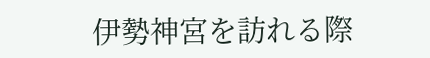伊勢神宮を訪れる際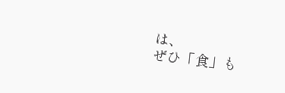は、
ぜひ「食」も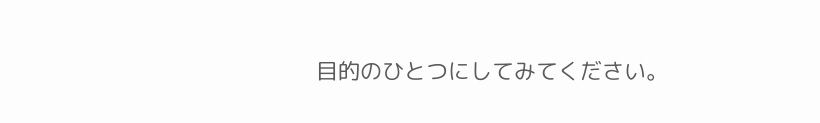目的のひとつにしてみてください。